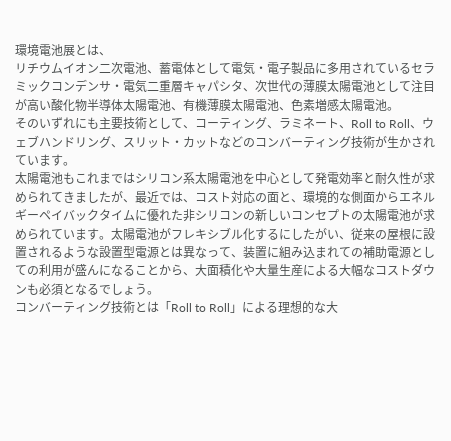環境電池展とは、
リチウムイオン二次電池、蓄電体として電気・電子製品に多用されているセラミックコンデンサ・電気二重層キャパシタ、次世代の薄膜太陽電池として注目が高い酸化物半導体太陽電池、有機薄膜太陽電池、色素増感太陽電池。
そのいずれにも主要技術として、コーティング、ラミネート、Roll to Roll、ウェブハンドリング、スリット・カットなどのコンバーティング技術が生かされています。
太陽電池もこれまではシリコン系太陽電池を中心として発電効率と耐久性が求められてきましたが、最近では、コスト対応の面と、環境的な側面からエネルギーペイバックタイムに優れた非シリコンの新しいコンセプトの太陽電池が求められています。太陽電池がフレキシブル化するにしたがい、従来の屋根に設置されるような設置型電源とは異なって、装置に組み込まれての補助電源としての利用が盛んになることから、大面積化や大量生産による大幅なコストダウンも必須となるでしょう。
コンバーティング技術とは「Roll to Roll」による理想的な大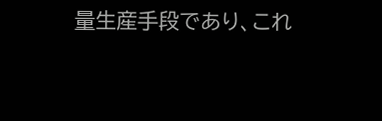量生産手段であり、これ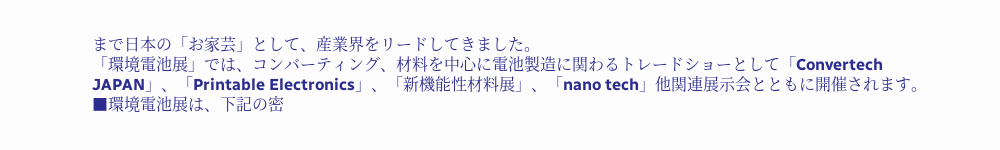まで日本の「お家芸」として、産業界をリードしてきました。
「環境電池展」では、コンバーティング、材料を中心に電池製造に関わるトレードショーとして「Convertech JAPAN」、「Printable Electronics」、「新機能性材料展」、「nano tech」他関連展示会とともに開催されます。
■環境電池展は、下記の密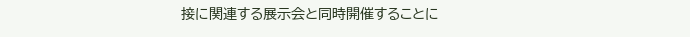接に関連する展示会と同時開催することに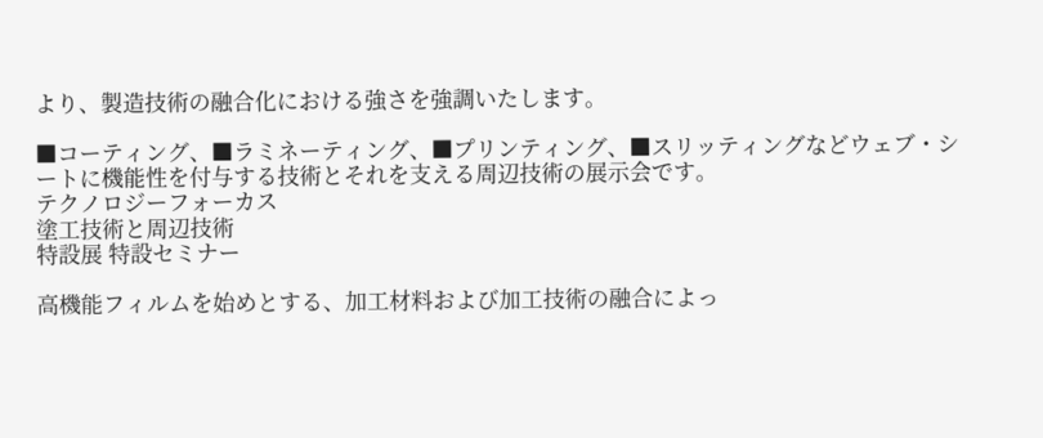より、製造技術の融合化における強さを強調いたします。

■コーティング、■ラミネーティング、■プリンティング、■スリッティングなどウェブ・シートに機能性を付与する技術とそれを支える周辺技術の展示会です。
テクノロジーフォーカス
塗工技術と周辺技術
特設展 特設セミナー

高機能フィルムを始めとする、加工材料および加工技術の融合によっ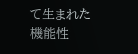て生まれた機能性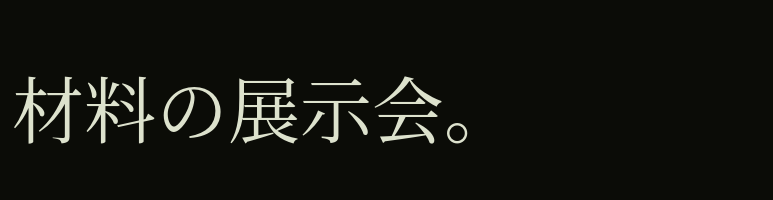材料の展示会。